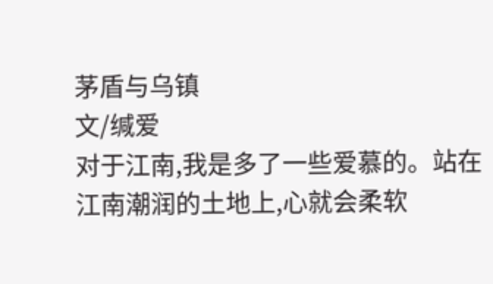茅盾与乌镇
文/缄爱
对于江南,我是多了一些爱慕的。站在江南潮润的土地上,心就会柔软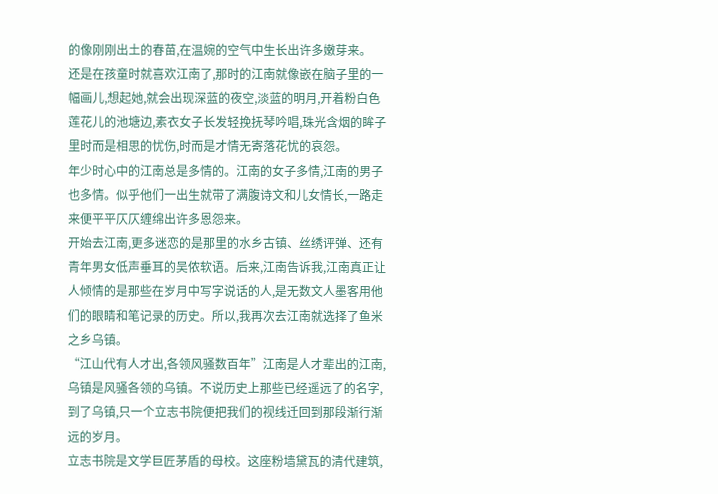的像刚刚出土的春苗,在温婉的空气中生长出许多嫩芽来。
还是在孩童时就喜欢江南了,那时的江南就像嵌在脑子里的一幅画儿,想起她,就会出现深蓝的夜空,淡蓝的明月,开着粉白色莲花儿的池塘边,素衣女子长发轻挽抚琴吟唱,珠光含烟的眸子里时而是相思的忧伤,时而是才情无寄落花忧的哀怨。
年少时心中的江南总是多情的。江南的女子多情,江南的男子也多情。似乎他们一出生就带了满腹诗文和儿女情长,一路走来便平平仄仄缠绵出许多恩怨来。
开始去江南,更多迷恋的是那里的水乡古镇、丝绣评弹、还有青年男女低声垂耳的吴侬软语。后来,江南告诉我,江南真正让人倾情的是那些在岁月中写字说话的人,是无数文人墨客用他们的眼睛和笔记录的历史。所以,我再次去江南就选择了鱼米之乡乌镇。
“江山代有人才出,各领风骚数百年”江南是人才辈出的江南,乌镇是风骚各领的乌镇。不说历史上那些已经遥远了的名字,到了乌镇,只一个立志书院便把我们的视线迁回到那段渐行渐远的岁月。
立志书院是文学巨匠茅盾的母校。这座粉墙黛瓦的清代建筑,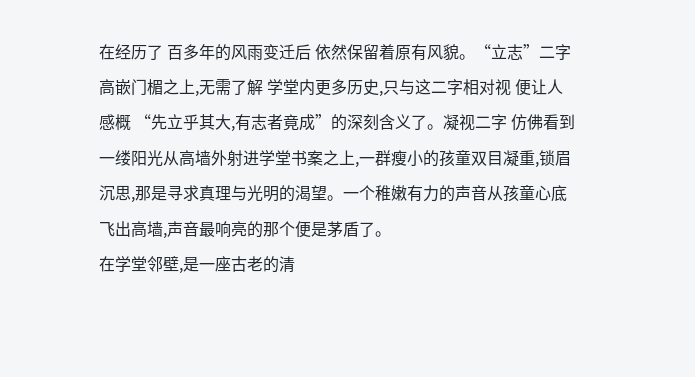在经历了 百多年的风雨变迁后 依然保留着原有风貌。“立志”二字高嵌门楣之上,无需了解 学堂内更多历史,只与这二字相对视 便让人感概 “先立乎其大,有志者竟成”的深刻含义了。凝视二字 仿佛看到一缕阳光从高墙外射进学堂书案之上,一群瘦小的孩童双目凝重,锁眉沉思,那是寻求真理与光明的渴望。一个稚嫩有力的声音从孩童心底飞出高墙,声音最响亮的那个便是茅盾了。
在学堂邻壁,是一座古老的清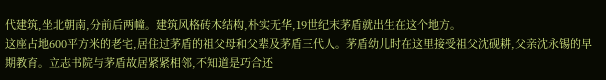代建筑,坐北朝南,分前后两幢。建筑风格砖木结构,朴实无华,19世纪末茅盾就出生在这个地方。
这座占地600平方米的老宅,居住过茅盾的祖父母和父辈及茅盾三代人。茅盾幼儿时在这里接受祖父沈砚耕,父亲沈永锡的早期教育。立志书院与茅盾故居紧紧相邻,不知道是巧合还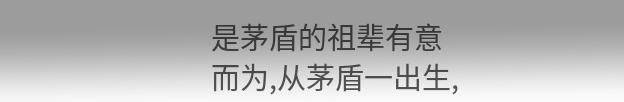是茅盾的祖辈有意而为,从茅盾一出生,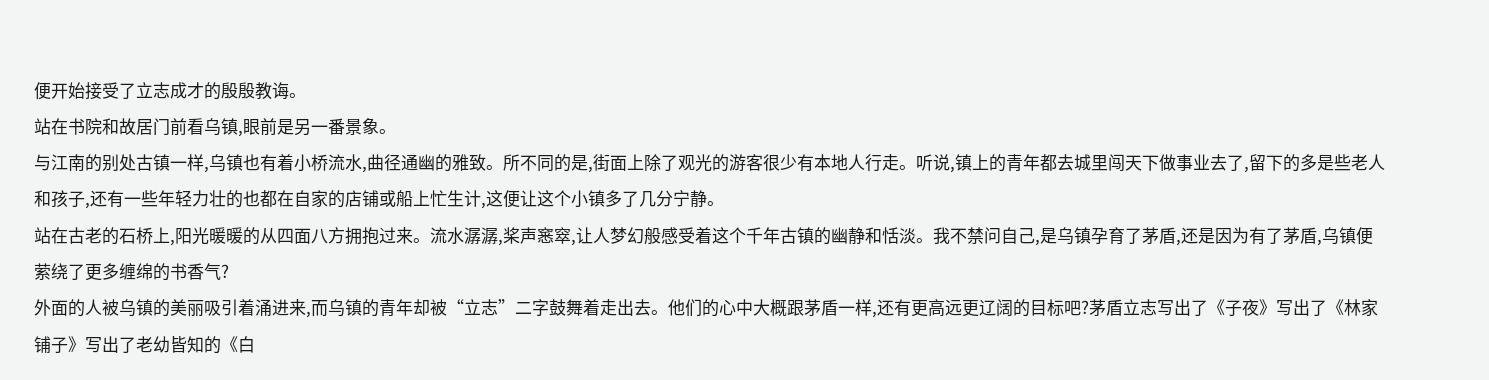便开始接受了立志成才的殷殷教诲。
站在书院和故居门前看乌镇,眼前是另一番景象。
与江南的别处古镇一样,乌镇也有着小桥流水,曲径通幽的雅致。所不同的是,街面上除了观光的游客很少有本地人行走。听说,镇上的青年都去城里闯天下做事业去了,留下的多是些老人和孩子,还有一些年轻力壮的也都在自家的店铺或船上忙生计,这便让这个小镇多了几分宁静。
站在古老的石桥上,阳光暖暖的从四面八方拥抱过来。流水潺潺,桨声窸窣,让人梦幻般感受着这个千年古镇的幽静和恬淡。我不禁问自己,是乌镇孕育了茅盾,还是因为有了茅盾,乌镇便萦绕了更多缠绵的书香气?
外面的人被乌镇的美丽吸引着涌进来,而乌镇的青年却被“立志”二字鼓舞着走出去。他们的心中大概跟茅盾一样,还有更高远更辽阔的目标吧?茅盾立志写出了《子夜》写出了《林家铺子》写出了老幼皆知的《白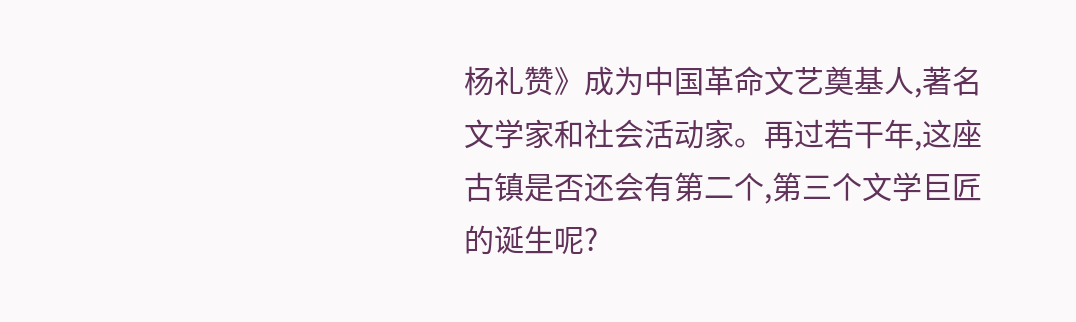杨礼赞》成为中国革命文艺奠基人,著名文学家和社会活动家。再过若干年,这座古镇是否还会有第二个,第三个文学巨匠的诞生呢?